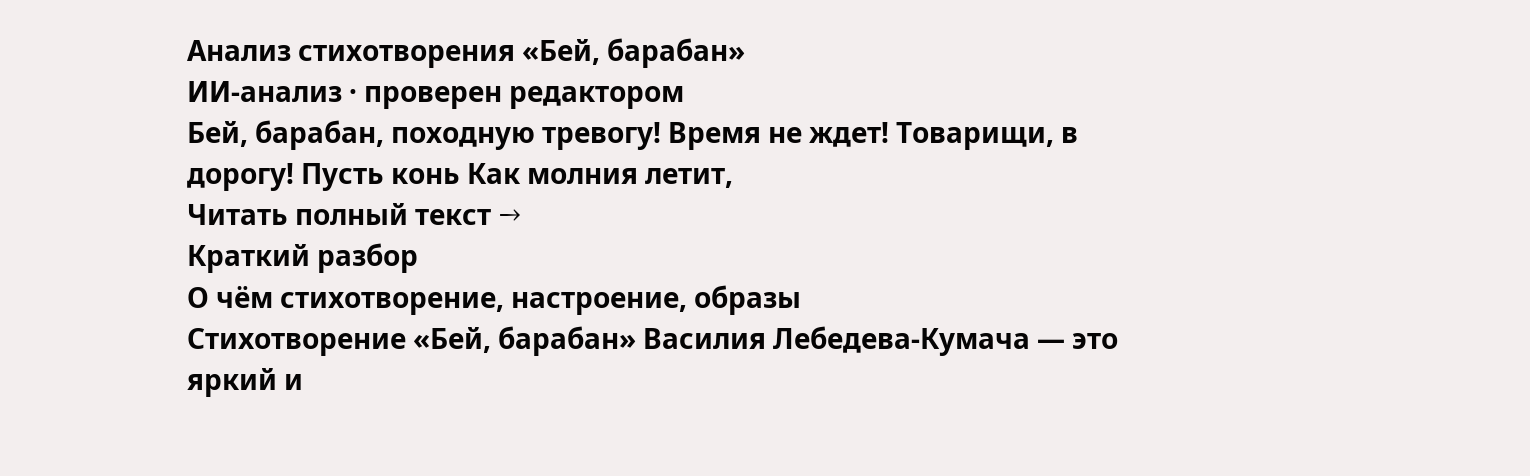Анализ стихотворения «Бей, барабан»
ИИ-анализ · проверен редактором
Бей, барабан, походную тревогу! Время не ждет! Товарищи, в дорогу! Пусть конь Как молния летит,
Читать полный текст →
Краткий разбор
О чём стихотворение, настроение, образы
Стихотворение «Бей, барабан» Василия Лебедева-Кумача — это яркий и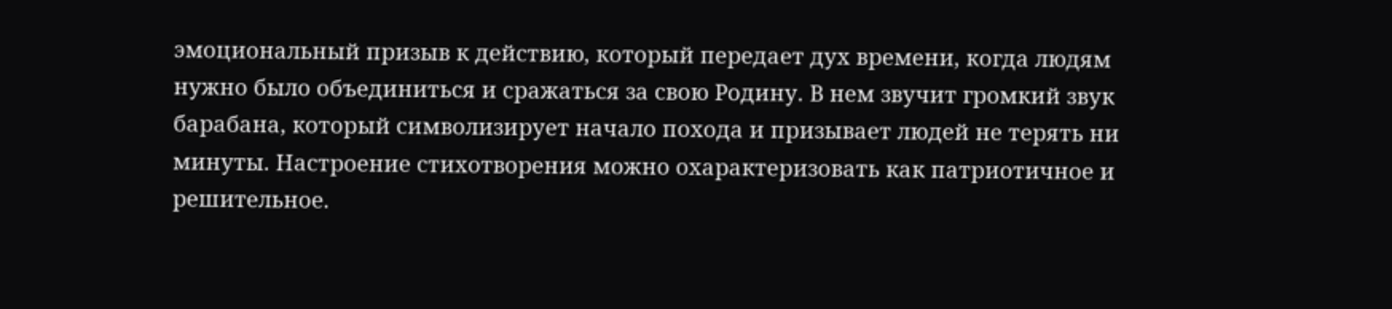эмоциональный призыв к действию, который передает дух времени, когда людям нужно было объединиться и сражаться за свою Родину. В нем звучит громкий звук барабана, который символизирует начало похода и призывает людей не терять ни минуты. Настроение стихотворения можно охарактеризовать как патриотичное и решительное.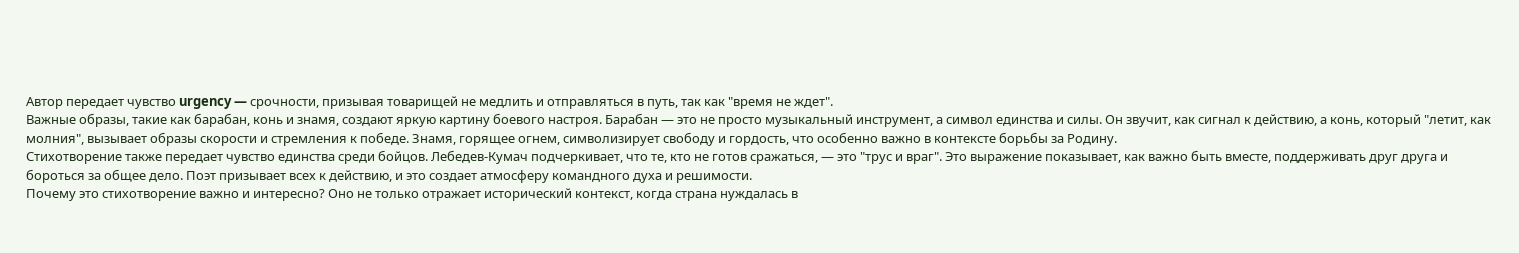Автор передает чувство urgency — срочности, призывая товарищей не медлить и отправляться в путь, так как "время не ждет".
Важные образы, такие как барабан, конь и знамя, создают яркую картину боевого настроя. Барабан — это не просто музыкальный инструмент, а символ единства и силы. Он звучит, как сигнал к действию, а конь, который "летит, как молния", вызывает образы скорости и стремления к победе. Знамя, горящее огнем, символизирует свободу и гордость, что особенно важно в контексте борьбы за Родину.
Стихотворение также передает чувство единства среди бойцов. Лебедев-Кумач подчеркивает, что те, кто не готов сражаться, — это "трус и враг". Это выражение показывает, как важно быть вместе, поддерживать друг друга и бороться за общее дело. Поэт призывает всех к действию, и это создает атмосферу командного духа и решимости.
Почему это стихотворение важно и интересно? Оно не только отражает исторический контекст, когда страна нуждалась в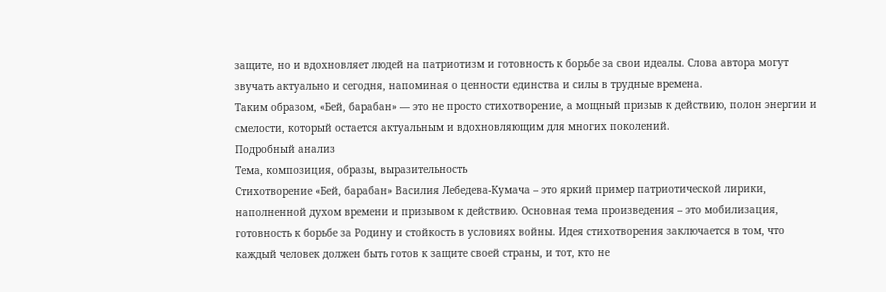защите, но и вдохновляет людей на патриотизм и готовность к борьбе за свои идеалы. Слова автора могут звучать актуально и сегодня, напоминая о ценности единства и силы в трудные времена.
Таким образом, «Бей, барабан» — это не просто стихотворение, а мощный призыв к действию, полон энергии и смелости, который остается актуальным и вдохновляющим для многих поколений.
Подробный анализ
Тема, композиция, образы, выразительность
Стихотворение «Бей, барабан» Василия Лебедева-Кумача – это яркий пример патриотической лирики, наполненной духом времени и призывом к действию. Основная тема произведения – это мобилизация, готовность к борьбе за Родину и стойкость в условиях войны. Идея стихотворения заключается в том, что каждый человек должен быть готов к защите своей страны, и тот, кто не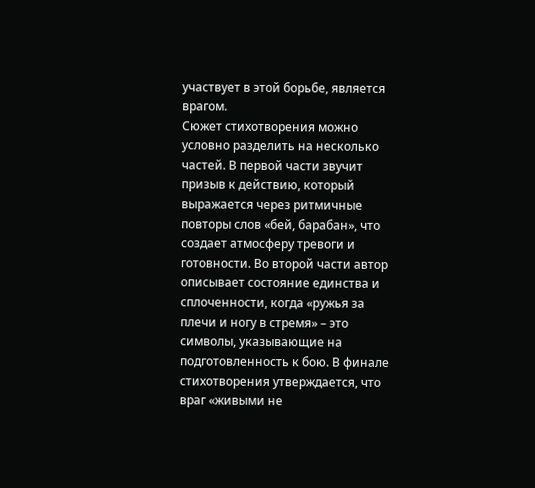участвует в этой борьбе, является врагом.
Сюжет стихотворения можно условно разделить на несколько частей. В первой части звучит призыв к действию, который выражается через ритмичные повторы слов «бей, барабан», что создает атмосферу тревоги и готовности. Во второй части автор описывает состояние единства и сплоченности, когда «ружья за плечи и ногу в стремя» – это символы, указывающие на подготовленность к бою. В финале стихотворения утверждается, что враг «живыми не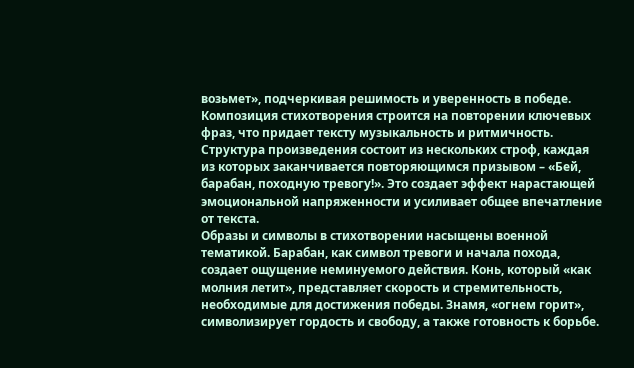возьмет», подчеркивая решимость и уверенность в победе.
Композиция стихотворения строится на повторении ключевых фраз, что придает тексту музыкальность и ритмичность. Структура произведения состоит из нескольких строф, каждая из которых заканчивается повторяющимся призывом – «Бей, барабан, походную тревогу!». Это создает эффект нарастающей эмоциональной напряженности и усиливает общее впечатление от текста.
Образы и символы в стихотворении насыщены военной тематикой. Барабан, как символ тревоги и начала похода, создает ощущение неминуемого действия. Конь, который «как молния летит», представляет скорость и стремительность, необходимые для достижения победы. Знамя, «огнем горит», символизирует гордость и свободу, а также готовность к борьбе.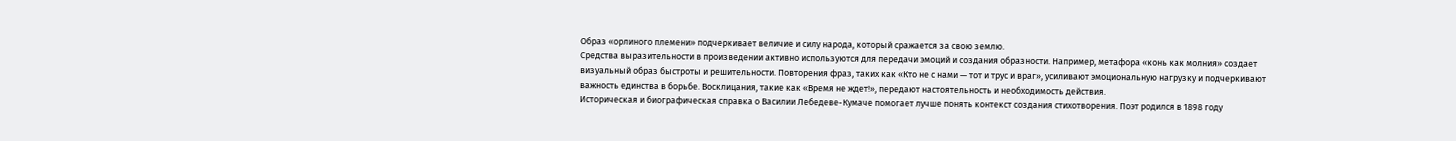Образ «орлиного племени» подчеркивает величие и силу народа, который сражается за свою землю.
Средства выразительности в произведении активно используются для передачи эмоций и создания образности. Например, метафора «конь как молния» создает визуальный образ быстроты и решительности. Повторения фраз, таких как «Кто не с нами — тот и трус и враг», усиливают эмоциональную нагрузку и подчеркивают важность единства в борьбе. Восклицания, такие как «Время не ждет!», передают настоятельность и необходимость действия.
Историческая и биографическая справка о Василии Лебедеве-Кумаче помогает лучше понять контекст создания стихотворения. Поэт родился в 1898 году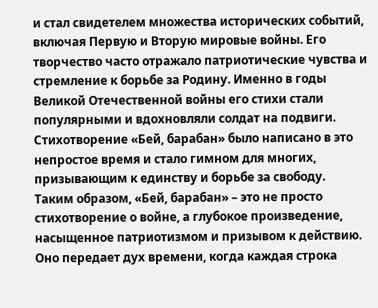и стал свидетелем множества исторических событий, включая Первую и Вторую мировые войны. Его творчество часто отражало патриотические чувства и стремление к борьбе за Родину. Именно в годы Великой Отечественной войны его стихи стали популярными и вдохновляли солдат на подвиги. Стихотворение «Бей, барабан» было написано в это непростое время и стало гимном для многих, призывающим к единству и борьбе за свободу.
Таким образом, «Бей, барабан» – это не просто стихотворение о войне, а глубокое произведение, насыщенное патриотизмом и призывом к действию. Оно передает дух времени, когда каждая строка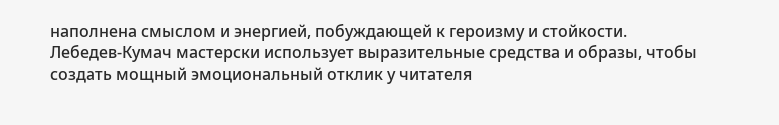наполнена смыслом и энергией, побуждающей к героизму и стойкости. Лебедев-Кумач мастерски использует выразительные средства и образы, чтобы создать мощный эмоциональный отклик у читателя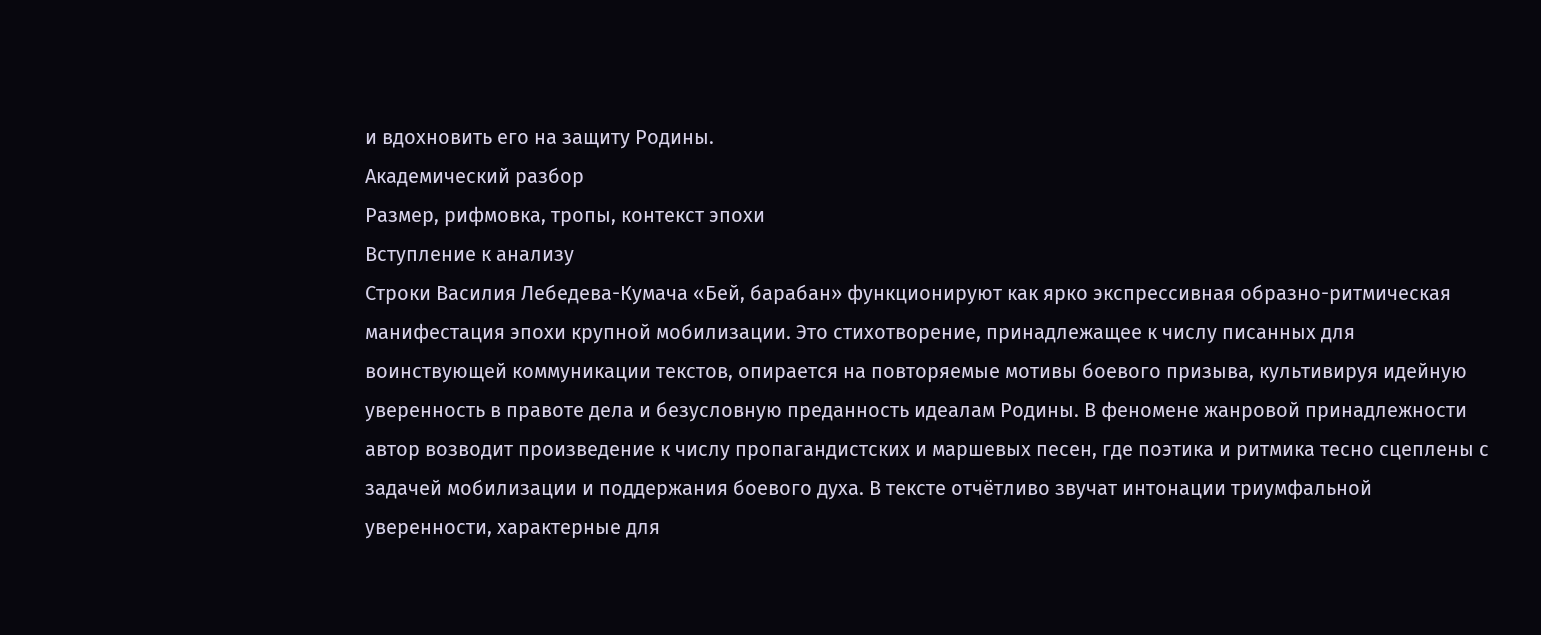и вдохновить его на защиту Родины.
Академический разбор
Размер, рифмовка, тропы, контекст эпохи
Вступление к анализу
Строки Василия Лебедева-Кумача «Бей, барабан» функционируют как ярко экспрессивная образно-ритмическая манифестация эпохи крупной мобилизации. Это стихотворение, принадлежащее к числу писанных для воинствующей коммуникации текстов, опирается на повторяемые мотивы боевого призыва, культивируя идейную уверенность в правоте дела и безусловную преданность идеалам Родины. В феномене жанровой принадлежности автор возводит произведение к числу пропагандистских и маршевых песен, где поэтика и ритмика тесно сцеплены с задачей мобилизации и поддержания боевого духа. В тексте отчётливо звучат интонации триумфальной уверенности, характерные для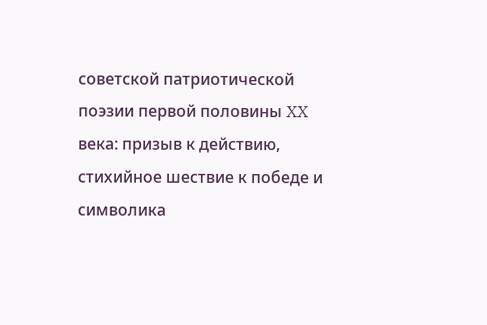советской патриотической поэзии первой половины XX века: призыв к действию, стихийное шествие к победе и символика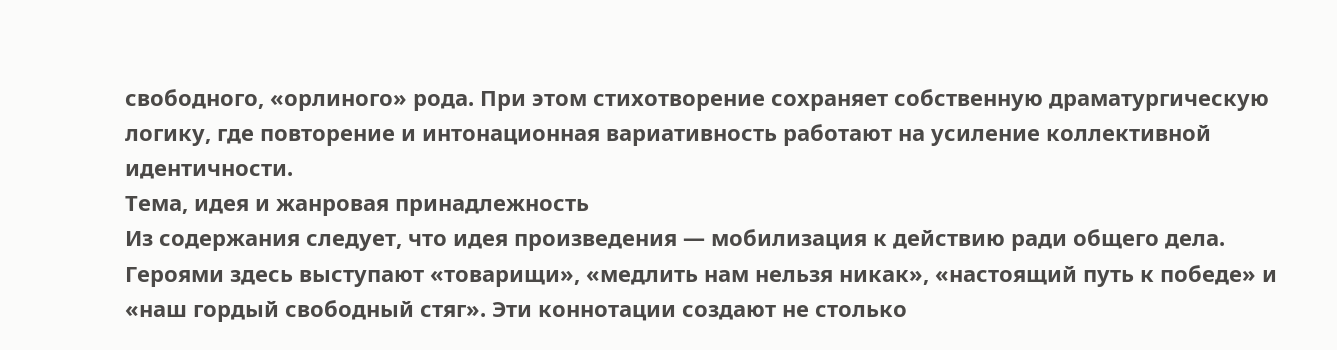свободного, «орлиного» рода. При этом стихотворение сохраняет собственную драматургическую логику, где повторение и интонационная вариативность работают на усиление коллективной идентичности.
Тема, идея и жанровая принадлежность
Из содержания следует, что идея произведения — мобилизация к действию ради общего дела. Героями здесь выступают «товарищи», «медлить нам нельзя никак», «настоящий путь к победе» и «наш гордый свободный стяг». Эти коннотации создают не столько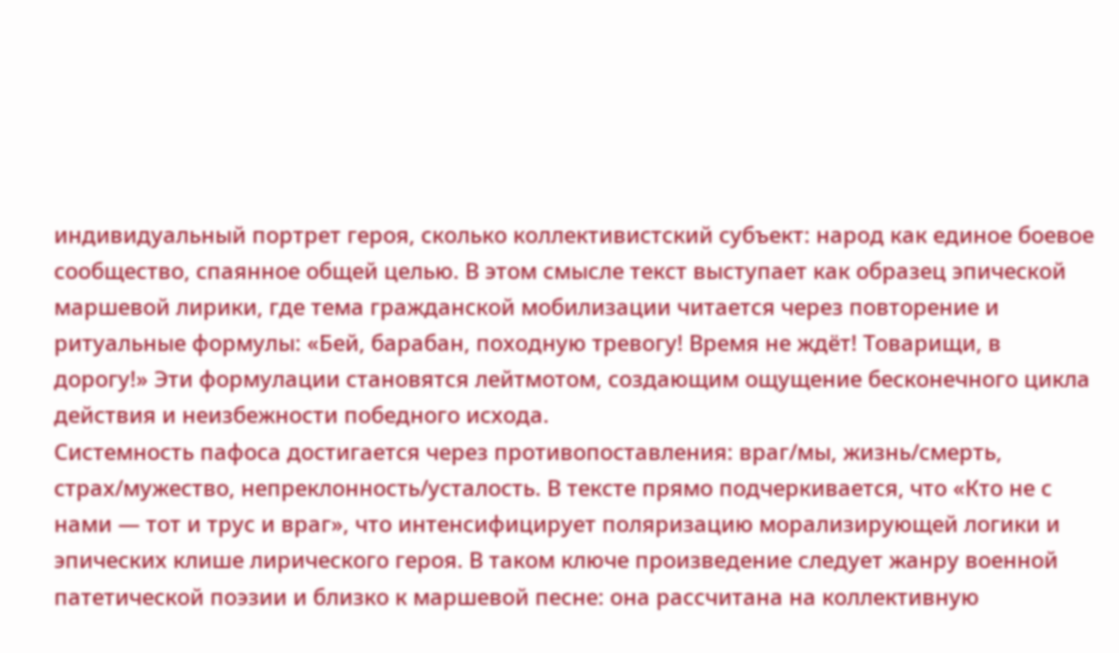индивидуальный портрет героя, сколько коллективистский субъект: народ как единое боевое сообщество, спаянное общей целью. В этом смысле текст выступает как образец эпической маршевой лирики, где тема гражданской мобилизации читается через повторение и ритуальные формулы: «Бей, барабан, походную тревогу! Время не ждёт! Товарищи, в дорогу!» Эти формулации становятся лейтмотом, создающим ощущение бесконечного цикла действия и неизбежности победного исхода.
Системность пафоса достигается через противопоставления: враг/мы, жизнь/смерть, страх/мужество, непреклонность/усталость. В тексте прямо подчеркивается, что «Кто не с нами — тот и трус и враг», что интенсифицирует поляризацию морализирующей логики и эпических клише лирического героя. В таком ключе произведение следует жанру военной патетической поэзии и близко к маршевой песне: она рассчитана на коллективную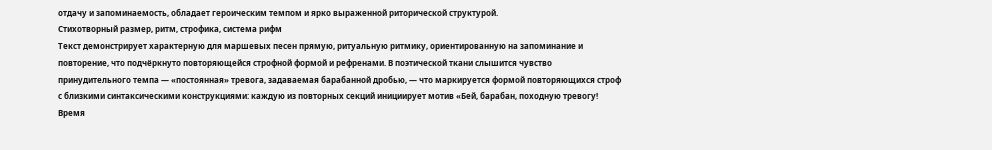отдачу и запоминаемость, обладает героическим темпом и ярко выраженной риторической структурой.
Стихотворный размер, ритм, строфика, система рифм
Текст демонстрирует характерную для маршевых песен прямую, ритуальную ритмику, ориентированную на запоминание и повторение, что подчёркнуто повторяющейся строфной формой и рефренами. В поэтической ткани слышится чувство принудительного темпа — «постоянная» тревога, задаваемая барабанной дробью, — что маркируется формой повторяющихся строф с близкими синтаксическими конструкциями: каждую из повторных секций инициирует мотив «Бей, барабан, походную тревогу! Время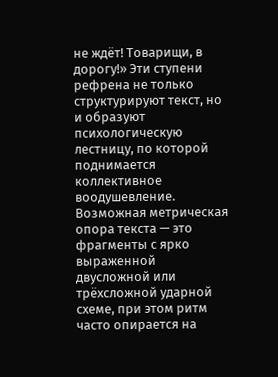не ждёт! Товарищи, в дорогу!» Эти ступени рефрена не только структурируют текст, но и образуют психологическую лестницу, по которой поднимается коллективное воодушевление.
Возможная метрическая опора текста — это фрагменты с ярко выраженной двусложной или трёхсложной ударной схеме, при этом ритм часто опирается на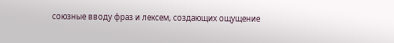союзные вводу фраз и лексем, создающих ощущение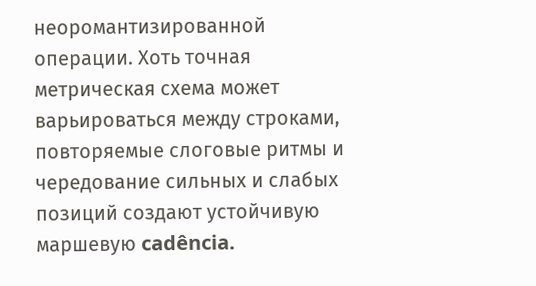неоромантизированной операции. Хоть точная метрическая схема может варьироваться между строками, повторяемые слоговые ритмы и чередование сильных и слабых позиций создают устойчивую маршевую cadência.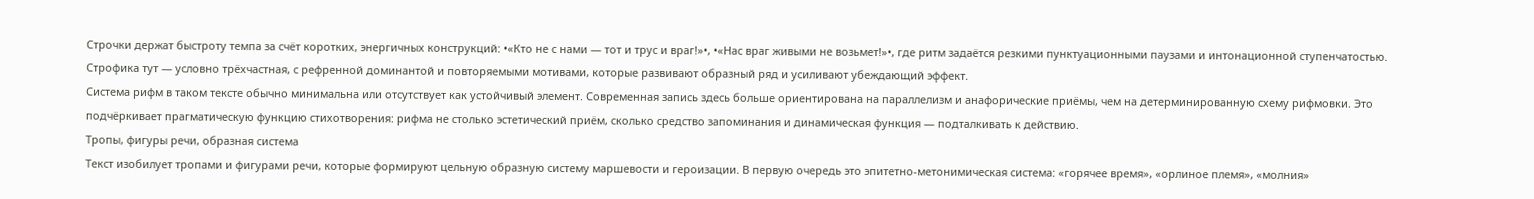Строчки держат быстроту темпа за счёт коротких, энергичных конструкций: •«Кто не с нами — тот и трус и враг!»•, •«Нас враг живыми не возьмет!»•, где ритм задаётся резкими пунктуационными паузами и интонационной ступенчатостью. Строфика тут — условно трёхчастная, с рефренной доминантой и повторяемыми мотивами, которые развивают образный ряд и усиливают убеждающий эффект.
Система рифм в таком тексте обычно минимальна или отсутствует как устойчивый элемент. Современная запись здесь больше ориентирована на параллелизм и анафорические приёмы, чем на детерминированную схему рифмовки. Это подчёркивает прагматическую функцию стихотворения: рифма не столько эстетический приём, сколько средство запоминания и динамическая функция — подталкивать к действию.
Тропы, фигуры речи, образная система
Текст изобилует тропами и фигурами речи, которые формируют цельную образную систему маршевости и героизации. В первую очередь это эпитетно-метонимическая система: «горячее время», «орлиное племя», «молния»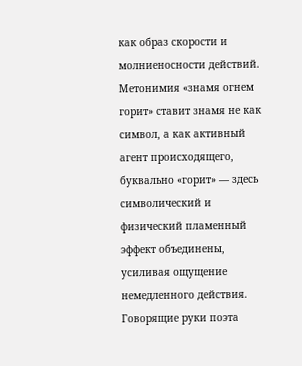как образ скорости и молниеносности действий. Метонимия «знамя огнем горит» ставит знамя не как символ, а как активный агент происходящего, буквально «горит» — здесь символический и физический пламенный эффект объединены, усиливая ощущение немедленного действия.
Говорящие руки поэта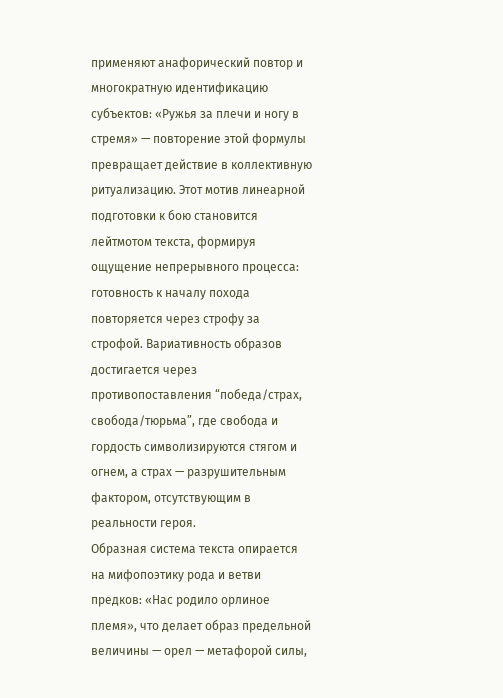применяют анафорический повтор и многократную идентификацию субъектов: «Ружья за плечи и ногу в стремя» — повторение этой формулы превращает действие в коллективную ритуализацию. Этот мотив линеарной подготовки к бою становится лейтмотом текста, формируя ощущение непрерывного процесса: готовность к началу похода повторяется через строфу за строфой. Вариативность образов достигается через противопоставления “победа/страх, свобода/тюрьма”, где свобода и гордость символизируются стягом и огнем, а страх — разрушительным фактором, отсутствующим в реальности героя.
Образная система текстa опирается на мифопоэтику рода и ветви предков: «Нас родило орлиное племя», что делает образ предельной величины — орел — метафорой силы,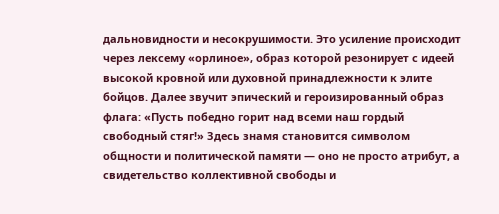дальновидности и несокрушимости. Это усиление происходит через лексему «орлиное», образ которой резонирует с идеей высокой кровной или духовной принадлежности к элите бойцов. Далее звучит эпический и героизированный образ флага: «Пусть победно горит над всеми наш гордый свободный стяг!» Здесь знамя становится символом общности и политической памяти — оно не просто атрибут, а свидетельство коллективной свободы и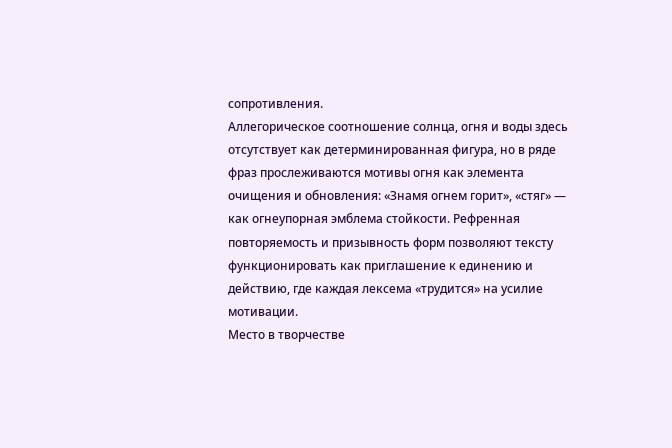сопротивления.
Аллегорическое соотношение солнца, огня и воды здесь отсутствует как детерминированная фигура, но в ряде фраз прослеживаются мотивы огня как элемента очищения и обновления: «Знамя огнем горит», «стяг» — как огнеупорная эмблема стойкости. Рефренная повторяемость и призывность форм позволяют тексту функционировать как приглашение к единению и действию, где каждая лексема «трудится» на усилие мотивации.
Место в творчестве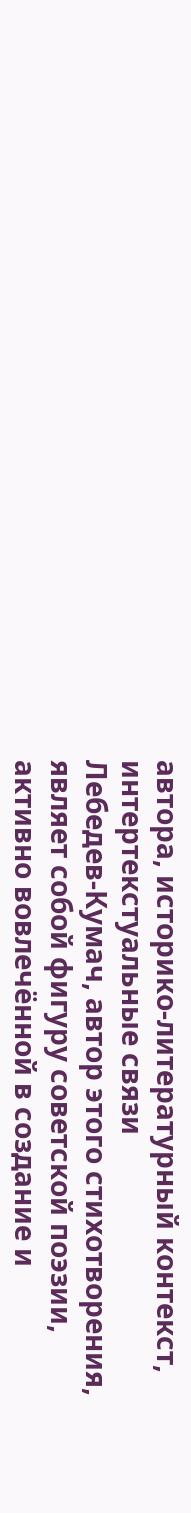автора, историко-литературный контекст, интертекстуальные связи
Лебедев-Кумач, автор этого стихотворения, являет собой фигуру советской поэзии, активно вовлечённой в создание и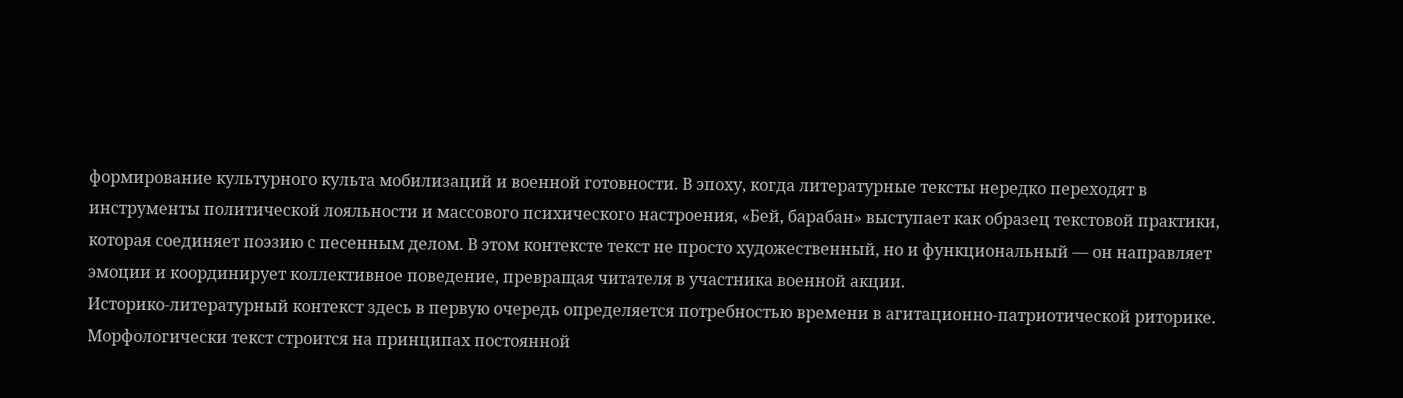формирование культурного культа мобилизаций и военной готовности. В эпоху, когда литературные тексты нередко переходят в инструменты политической лояльности и массового психического настроения, «Бей, барабан» выступает как образец текстовой практики, которая соединяет поэзию с песенным делом. В этом контексте текст не просто художественный, но и функциональный — он направляет эмоции и координирует коллективное поведение, превращая читателя в участника военной акции.
Историко-литературный контекст здесь в первую очередь определяется потребностью времени в агитационно-патриотической риторике. Морфологически текст строится на принципах постоянной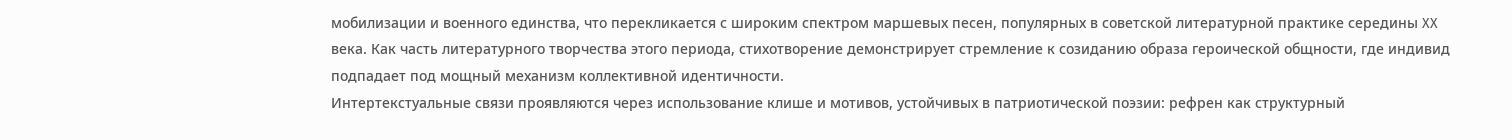мобилизации и военного единства, что перекликается с широким спектром маршевых песен, популярных в советской литературной практике середины XX века. Как часть литературного творчества этого периода, стихотворение демонстрирует стремление к созиданию образа героической общности, где индивид подпадает под мощный механизм коллективной идентичности.
Интертекстуальные связи проявляются через использование клише и мотивов, устойчивых в патриотической поэзии: рефрен как структурный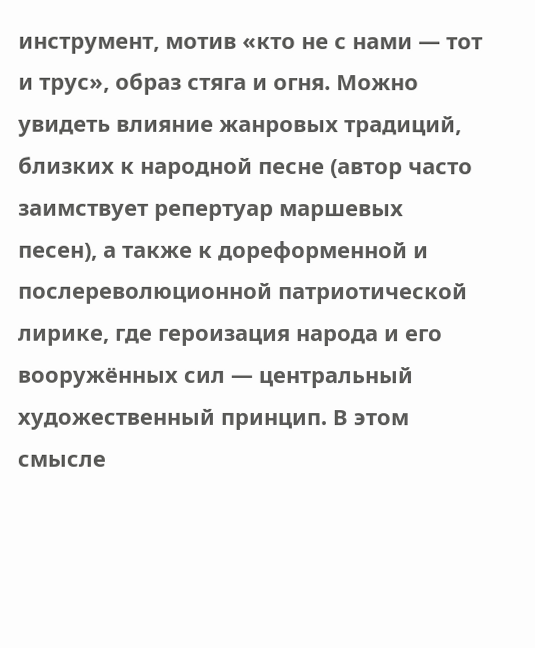инструмент, мотив «кто не с нами — тот и трус», образ стяга и огня. Можно увидеть влияние жанровых традиций, близких к народной песне (автор часто заимствует репертуар маршевых песен), а также к дореформенной и послереволюционной патриотической лирике, где героизация народа и его вооружённых сил — центральный художественный принцип. В этом смысле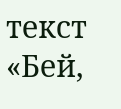текст «Бей,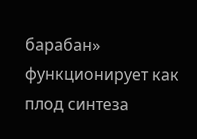барабан» функционирует как плод синтеза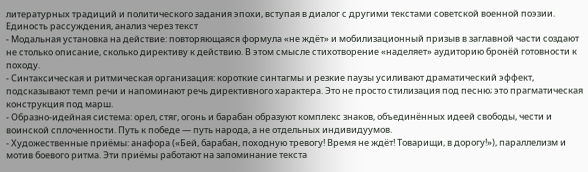литературных традиций и политического задания эпохи, вступая в диалог с другими текстами советской военной поэзии.
Единость рассуждения, анализ через текст
- Модальная установка на действие: повторяющаяся формула «не ждёт» и мобилизационный призыв в заглавной части создают не столько описание, сколько директиву к действию. В этом смысле стихотворение «наделяет» аудиторию бронёй готовности к походу.
- Синтаксическая и ритмическая организация: короткие синтагмы и резкие паузы усиливают драматический эффект, подсказывают темп речи и напоминают речь директивного характера. Это не просто стилизация под песню; это прагматическая конструкция под марш.
- Образно-идейная система: орел, стяг, огонь и барабан образуют комплекс знаков, объединённых идеей свободы, чести и воинской сплоченности. Путь к победе — путь народа, а не отдельных индивидуумов.
- Художественные приёмы: анафора («Бей, барабан, походную тревогу! Время не ждёт! Товарищи, в дорогу!»), параллелизм и мотив боевого ритма. Эти приёмы работают на запоминание текста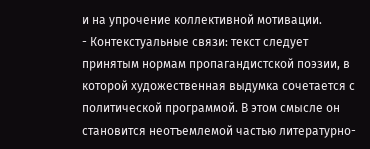и на упрочение коллективной мотивации.
- Контекстуальные связи: текст следует принятым нормам пропагандистской поэзии, в которой художественная выдумка сочетается с политической программой. В этом смысле он становится неотъемлемой частью литературно-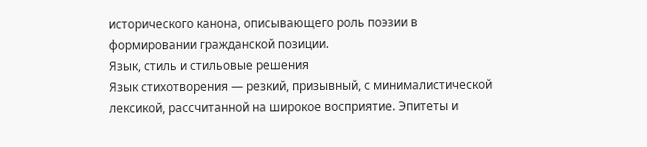исторического канона, описывающего роль поэзии в формировании гражданской позиции.
Язык, стиль и стильовые решения
Язык стихотворения — резкий, призывный, с минималистической лексикой, рассчитанной на широкое восприятие. Эпитеты и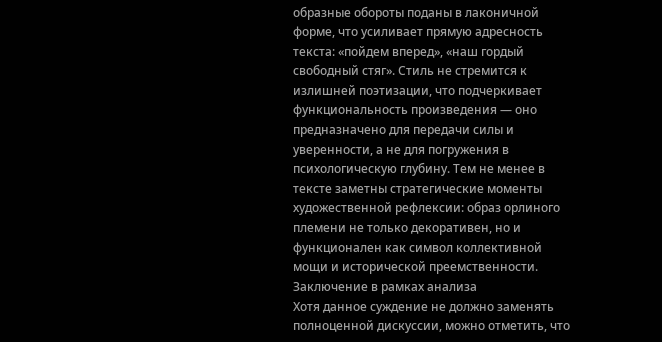образные обороты поданы в лаконичной форме, что усиливает прямую адресность текста: «пойдем вперед», «наш гордый свободный стяг». Стиль не стремится к излишней поэтизации, что подчеркивает функциональность произведения — оно предназначено для передачи силы и уверенности, а не для погружения в психологическую глубину. Тем не менее в тексте заметны стратегические моменты художественной рефлексии: образ орлиного племени не только декоративен, но и функционален как символ коллективной мощи и исторической преемственности.
Заключение в рамках анализа
Хотя данное суждение не должно заменять полноценной дискуссии, можно отметить, что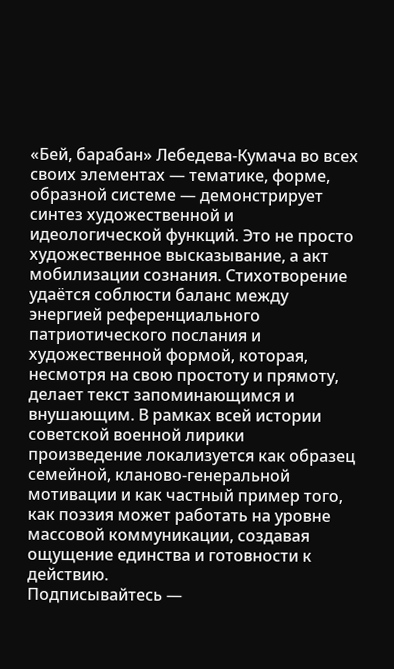«Бей, барабан» Лебедева-Кумача во всех своих элементах — тематике, форме, образной системе — демонстрирует синтез художественной и идеологической функций. Это не просто художественное высказывание, а акт мобилизации сознания. Стихотворение удаётся соблюсти баланс между энергией референциального патриотического послания и художественной формой, которая, несмотря на свою простоту и прямоту, делает текст запоминающимся и внушающим. В рамках всей истории советской военной лирики произведение локализуется как образец семейной, кланово-генеральной мотивации и как частный пример того, как поэзия может работать на уровне массовой коммуникации, создавая ощущение единства и готовности к действию.
Подписывайтесь —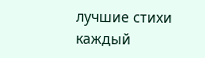лучшие стихи каждый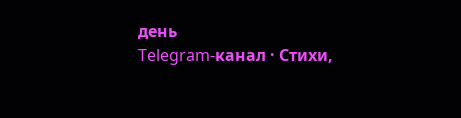день
Telegram-канал · Стихи,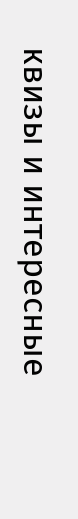квизы и интересные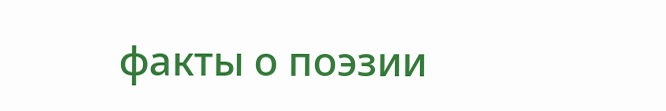факты о поэзии